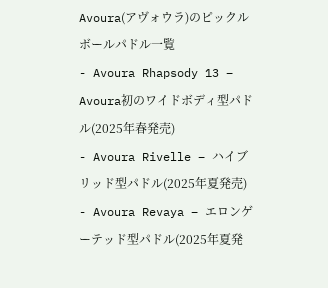Avoura(アヴォウラ)のピックルボールパドル一覧
- Avoura Rhapsody 13 – Avoura初のワイドボディ型パドル(2025年春発売)
- Avoura Rivelle – ハイブリッド型パドル(2025年夏発売)
- Avoura Revaya – エロンゲーテッド型パドル(2025年夏発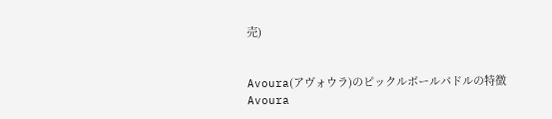売)


Avoura(アヴォウラ)のピックルボールパドルの特徴
Avoura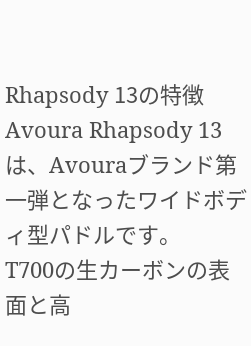Rhapsody 13の特徴
Avoura Rhapsody 13は、Avouraブランド第一弾となったワイドボディ型パドルです。
T700の生カーボンの表面と高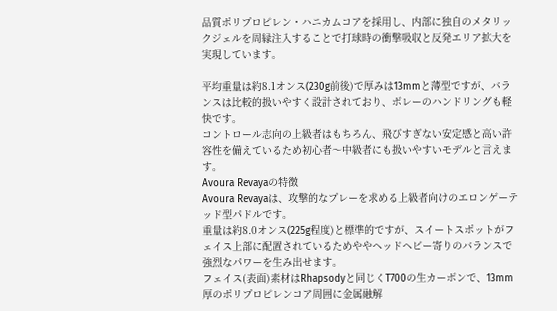品質ポリプロピレン・ハニカムコアを採用し、内部に独自のメタリックジェルを周縁注入することで打球時の衝撃吸収と反発エリア拡大を実現しています。

平均重量は約8.1オンス(230g前後)で厚みは13mmと薄型ですが、バランスは比較的扱いやすく設計されており、ボレーのハンドリングも軽快です。
コントロール志向の上級者はもちろん、飛びすぎない安定感と高い許容性を備えているため初心者〜中級者にも扱いやすいモデルと言えます。
Avoura Revayaの特徴
Avoura Revayaは、攻撃的なプレーを求める上級者向けのエロンゲーテッド型パドルです。
重量は約8.0オンス(225g程度)と標準的ですが、スイートスポットがフェイス上部に配置されているためややヘッドヘビー寄りのバランスで強烈なパワーを生み出せます。
フェイス(表面)素材はRhapsodyと同じくT700の生カーボンで、13mm厚のポリプロピレンコア周囲に金属融解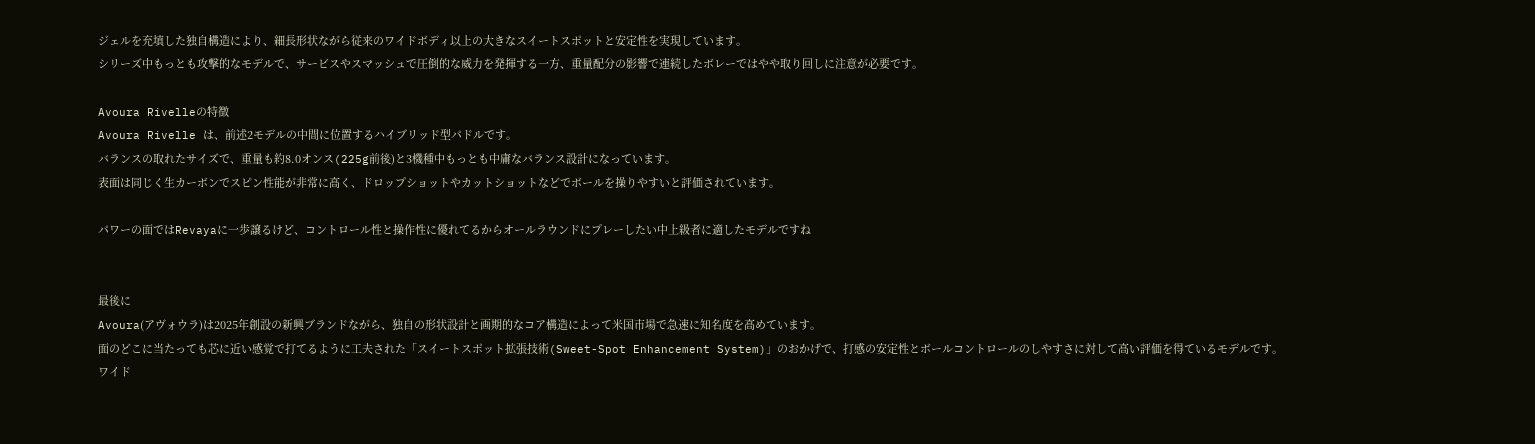ジェルを充填した独自構造により、細長形状ながら従来のワイドボディ以上の大きなスイートスポットと安定性を実現しています。
シリーズ中もっとも攻撃的なモデルで、サービスやスマッシュで圧倒的な威力を発揮する一方、重量配分の影響で連続したボレーではやや取り回しに注意が必要です。

Avoura Rivelleの特徴
Avoura Rivelle は、前述2モデルの中間に位置するハイブリッド型パドルです。
バランスの取れたサイズで、重量も約8.0オンス(225g前後)と3機種中もっとも中庸なバランス設計になっています。
表面は同じく生カーボンでスピン性能が非常に高く、ドロップショットやカットショットなどでボールを操りやすいと評価されています。

パワーの面ではRevayaに一歩譲るけど、コントロール性と操作性に優れてるからオールラウンドにプレーしたい中上級者に適したモデルですね


最後に
Avoura(アヴォウラ)は2025年創設の新興ブランドながら、独自の形状設計と画期的なコア構造によって米国市場で急速に知名度を高めています。
面のどこに当たっても芯に近い感覚で打てるように工夫された「スイートスポット拡張技術(Sweet-Spot Enhancement System)」のおかげで、打感の安定性とボールコントロールのしやすさに対して高い評価を得ているモデルです。
ワイド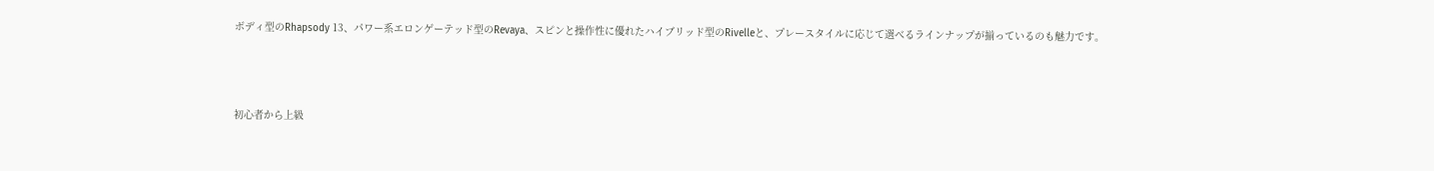ボディ型のRhapsody 13、パワー系エロンゲーテッド型のRevaya、スピンと操作性に優れたハイブリッド型のRivelleと、プレースタイルに応じて選べるラインナップが揃っているのも魅力です。



初心者から上級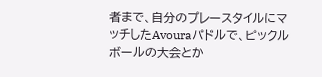者まで、自分のプレースタイルにマッチしたAvouraパドルで、ピックルボールの大会とか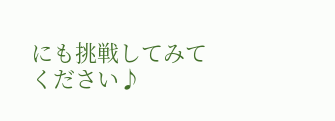にも挑戦してみてください♪